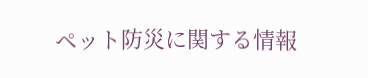ペット防災に関する情報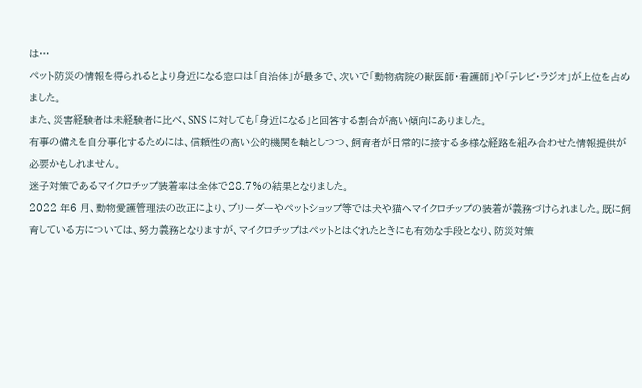は…
ペット防災の情報を得られるとより身近になる窓口は「自治体」が最多で、次いで「動物病院の獣医師・看護師」や「テレビ・ラジオ」が上位を占めました。
また、災害経験者は未経験者に比べ、SNS に対しても「身近になる」と回答する割合が高い傾向にありました。
有事の備えを自分事化するためには、信頼性の高い公的機関を軸としつつ、飼育者が日常的に接する多様な経路を組み合わせた情報提供が必要かもしれません。
迷子対策であるマイクロチップ装着率は全体で28.7%の結果となりました。
2022 年6 月、動物愛護管理法の改正により、ブリーダーやペットショップ等では犬や猫へマイクロチップの装着が義務づけられました。既に飼育している方については、努力義務となりますが、マイクロチップはペットとはぐれたときにも有効な手段となり、防災対策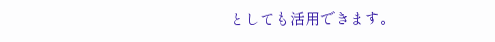としても活用できます。